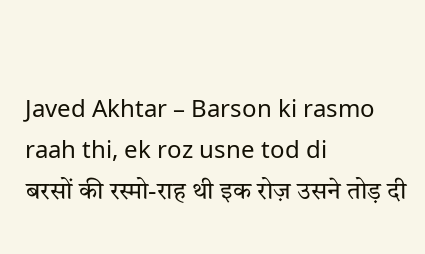Javed Akhtar – Barson ki rasmo raah thi, ek roz usne tod di
बरसों की रस्मो-राह थी इक रोज़ उसने तोड़ दी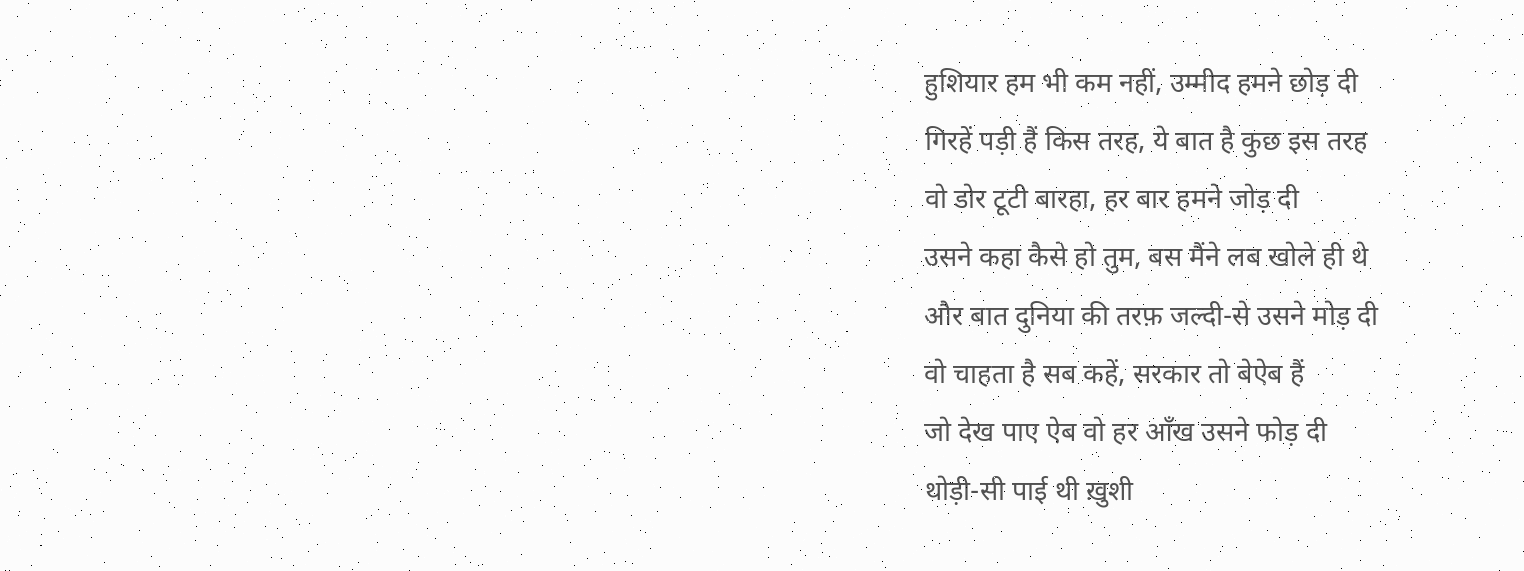हुशियार हम भी कम नहीं, उम्मीद हमने छोड़ दी
गिरहें पड़ी हैं किस तरह, ये बात है कुछ इस तरह
वो डोर टूटी बारहा, हर बार हमने जोड़ दी
उसने कहा कैसे हो तुम, बस मैंने लब खोले ही थे
और बात दुनिया की तरफ़ जल्दी-से उसने मोड़ दी
वो चाहता है सब कहें, सरकार तो बेऐब हैं
जो देख पाए ऐब वो हर आँख उसने फोड़ दी
थोड़ी-सी पाई थी ख़ुशी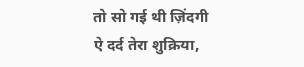तो सो गई थी ज़िंदगी
ऐ दर्द तेरा शुक्रिया,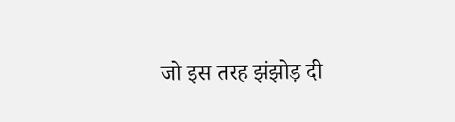जो इस तरह झंझोड़ दी